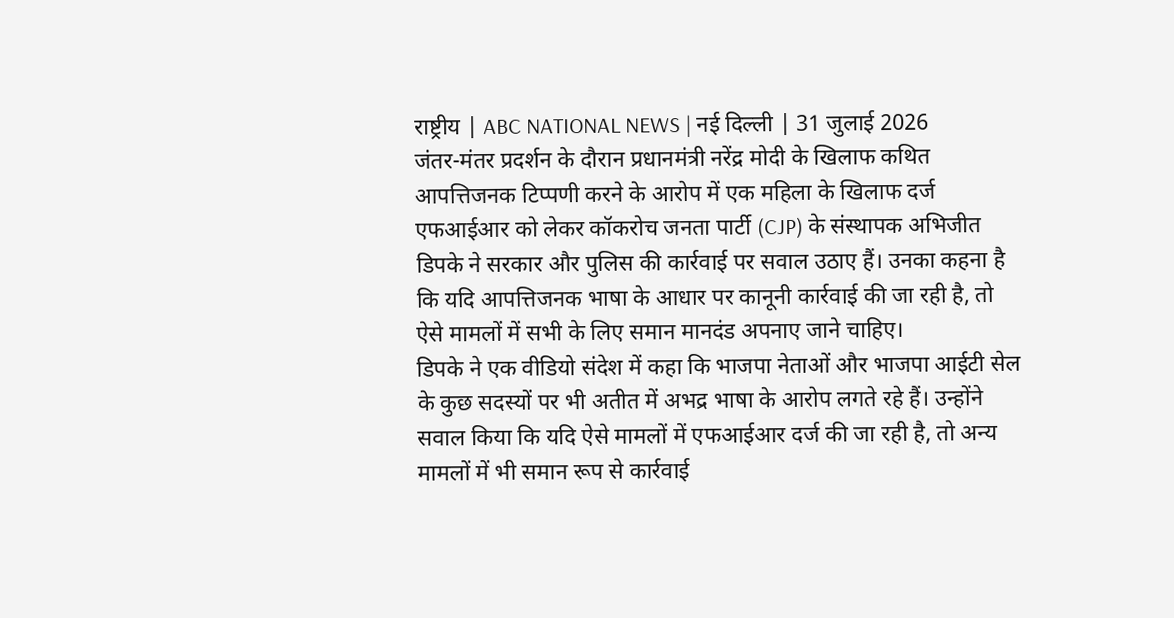राष्ट्रीय | ABC NATIONAL NEWS | नई दिल्ली | 31 जुलाई 2026
जंतर-मंतर प्रदर्शन के दौरान प्रधानमंत्री नरेंद्र मोदी के खिलाफ कथित आपत्तिजनक टिप्पणी करने के आरोप में एक महिला के खिलाफ दर्ज एफआईआर को लेकर कॉकरोच जनता पार्टी (CJP) के संस्थापक अभिजीत डिपके ने सरकार और पुलिस की कार्रवाई पर सवाल उठाए हैं। उनका कहना है कि यदि आपत्तिजनक भाषा के आधार पर कानूनी कार्रवाई की जा रही है, तो ऐसे मामलों में सभी के लिए समान मानदंड अपनाए जाने चाहिए।
डिपके ने एक वीडियो संदेश में कहा कि भाजपा नेताओं और भाजपा आईटी सेल के कुछ सदस्यों पर भी अतीत में अभद्र भाषा के आरोप लगते रहे हैं। उन्होंने सवाल किया कि यदि ऐसे मामलों में एफआईआर दर्ज की जा रही है, तो अन्य मामलों में भी समान रूप से कार्रवाई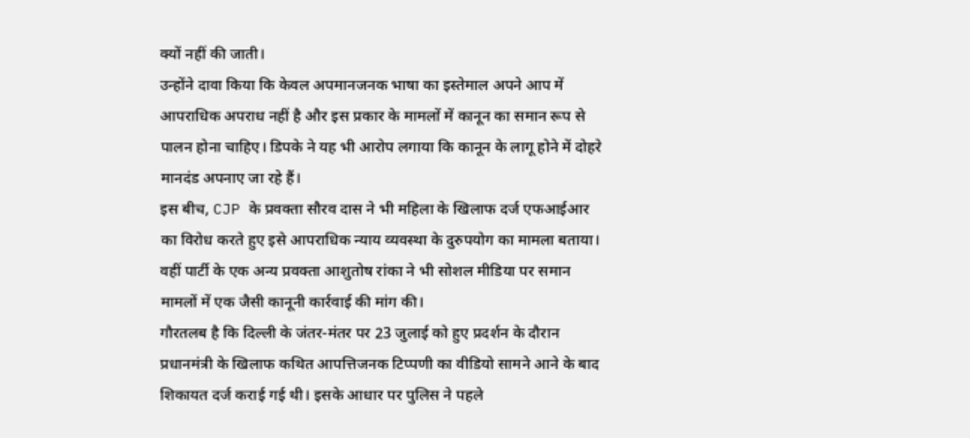क्यों नहीं की जाती।
उन्होंने दावा किया कि केवल अपमानजनक भाषा का इस्तेमाल अपने आप में आपराधिक अपराध नहीं है और इस प्रकार के मामलों में कानून का समान रूप से पालन होना चाहिए। डिपके ने यह भी आरोप लगाया कि कानून के लागू होने में दोहरे मानदंड अपनाए जा रहे हैं।
इस बीच, CJP के प्रवक्ता सौरव दास ने भी महिला के खिलाफ दर्ज एफआईआर का विरोध करते हुए इसे आपराधिक न्याय व्यवस्था के दुरुपयोग का मामला बताया। वहीं पार्टी के एक अन्य प्रवक्ता आशुतोष रांका ने भी सोशल मीडिया पर समान मामलों में एक जैसी कानूनी कार्रवाई की मांग की।
गौरतलब है कि दिल्ली के जंतर-मंतर पर 23 जुलाई को हुए प्रदर्शन के दौरान प्रधानमंत्री के खिलाफ कथित आपत्तिजनक टिप्पणी का वीडियो सामने आने के बाद शिकायत दर्ज कराई गई थी। इसके आधार पर पुलिस ने पहले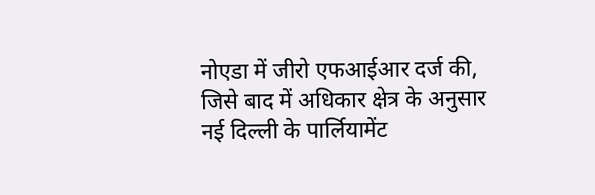नोएडा में जीरो एफआईआर दर्ज की, जिसे बाद में अधिकार क्षेत्र के अनुसार नई दिल्ली के पार्लियामेंट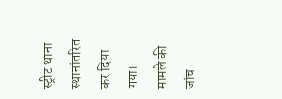स्ट्रीट थाना स्थानांतरित कर दिया गया। मामले की जांच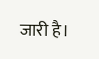जारी है।